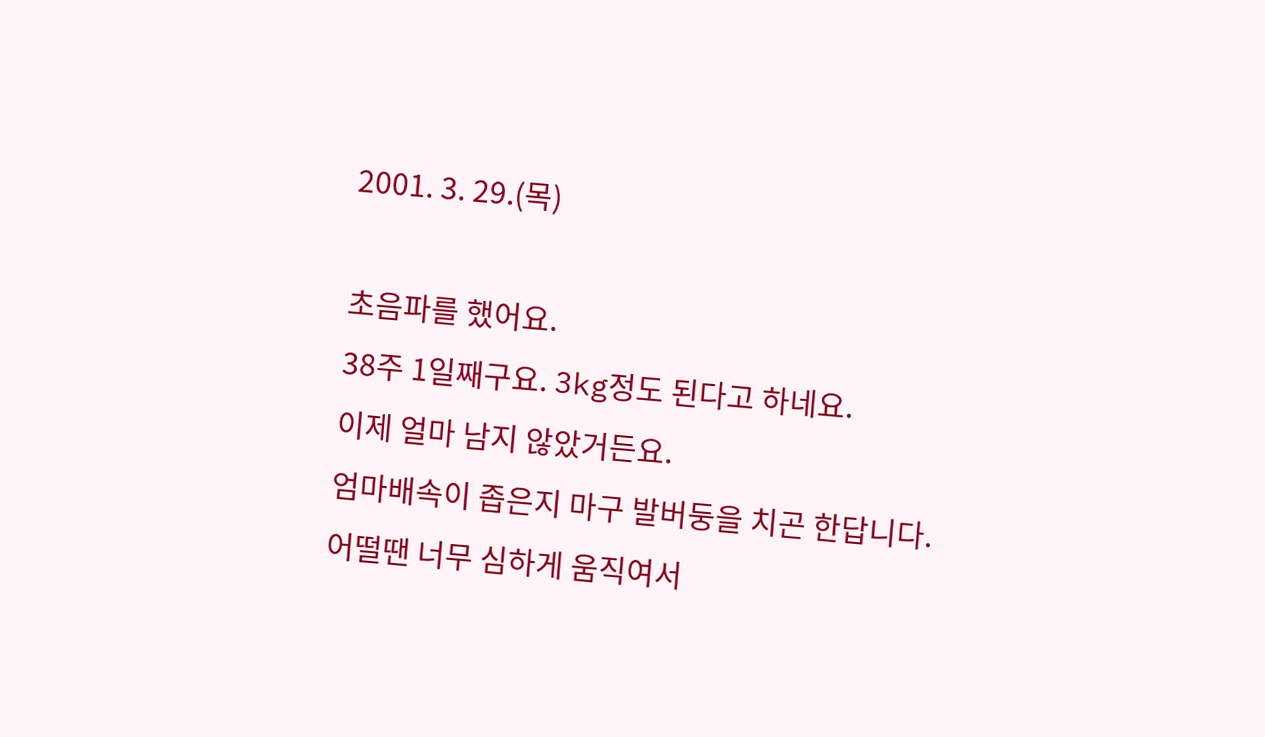2001. 3. 29.(목)

초음파를 했어요.
38주 1일째구요. 3kg정도 된다고 하네요.
이제 얼마 남지 않았거든요.
엄마배속이 좁은지 마구 발버둥을 치곤 한답니다.
어떨땐 너무 심하게 움직여서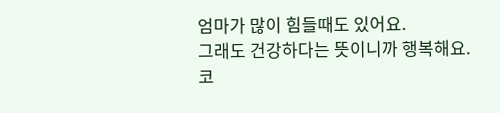엄마가 많이 힘들때도 있어요.
그래도 건강하다는 뜻이니까 행복해요.
코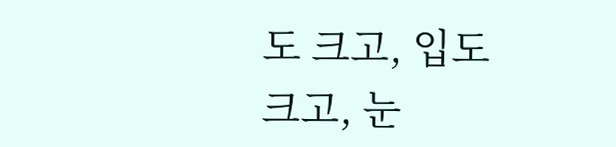도 크고, 입도 크고, 눈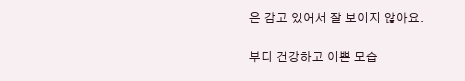은 감고 있어서 잘 보이지 않아요.

부디 건강하고 이쁜 모습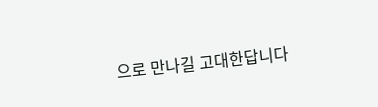으로 만나길 고대한답니다